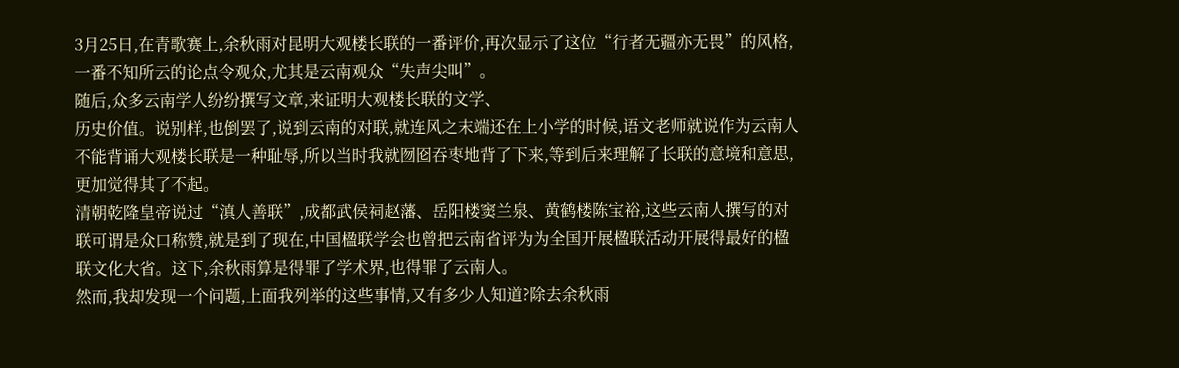3月25日,在青歌赛上,余秋雨对昆明大观楼长联的一番评价,再次显示了这位“行者无疆亦无畏”的风格,一番不知所云的论点令观众,尤其是云南观众“失声尖叫”。
随后,众多云南学人纷纷撰写文章,来证明大观楼长联的文学、
历史价值。说别样,也倒罢了,说到云南的对联,就连风之末端还在上小学的时候,语文老师就说作为云南人不能背诵大观楼长联是一种耻辱,所以当时我就囫囵吞枣地背了下来,等到后来理解了长联的意境和意思,更加觉得其了不起。
清朝乾隆皇帝说过“滇人善联”,成都武侯祠赵藩、岳阳楼窦兰泉、黄鹤楼陈宝裕,这些云南人撰写的对联可谓是众口称赞,就是到了现在,中国楹联学会也曾把云南省评为为全国开展楹联活动开展得最好的楹联文化大省。这下,余秋雨算是得罪了学术界,也得罪了云南人。
然而,我却发现一个问题,上面我列举的这些事情,又有多少人知道?除去余秋雨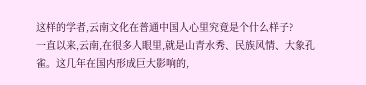这样的学者,云南文化在普通中国人心里究竟是个什么样子?
一直以来,云南,在很多人眼里,就是山青水秀、民族风情、大象孔雀。这几年在国内形成巨大影响的,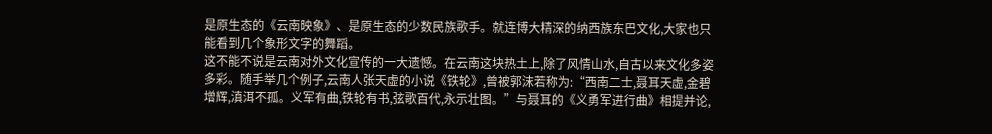是原生态的《云南映象》、是原生态的少数民族歌手。就连博大精深的纳西族东巴文化,大家也只能看到几个象形文字的舞蹈。
这不能不说是云南对外文化宣传的一大遗憾。在云南这块热土上,除了风情山水,自古以来文化多姿多彩。随手举几个例子,云南人张天虚的小说《铁轮》,曾被郭沫若称为:“西南二士,聂耳天虚,金碧增辉,滇洱不孤。义军有曲,铁轮有书,弦歌百代,永示壮图。”与聂耳的《义勇军进行曲》相提并论,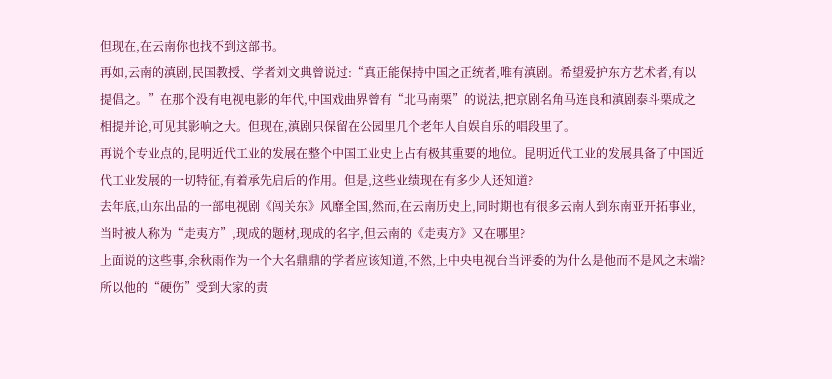但现在,在云南你也找不到这部书。
再如,云南的滇剧,民国教授、学者刘文典曾说过:“真正能保持中国之正统者,唯有滇剧。希望爱护东方艺术者,有以提倡之。”在那个没有电视电影的年代,中国戏曲界曾有“北马南栗”的说法,把京剧名角马连良和滇剧泰斗栗成之相提并论,可见其影响之大。但现在,滇剧只保留在公园里几个老年人自娱自乐的唱段里了。
再说个专业点的,昆明近代工业的发展在整个中国工业史上占有极其重要的地位。昆明近代工业的发展具备了中国近代工业发展的一切特征,有着承先启后的作用。但是,这些业绩现在有多少人还知道?
去年底,山东出品的一部电视剧《闯关东》风靡全国,然而,在云南历史上,同时期也有很多云南人到东南亚开拓事业,当时被人称为“走夷方”,现成的题材,现成的名字,但云南的《走夷方》又在哪里?
上面说的这些事,余秋雨作为一个大名鼎鼎的学者应该知道,不然,上中央电视台当评委的为什么是他而不是风之末端?所以他的“硬伤”受到大家的责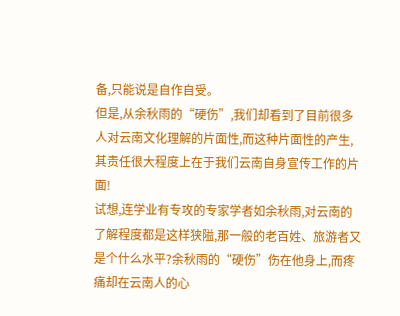备,只能说是自作自受。
但是,从余秋雨的“硬伤”,我们却看到了目前很多人对云南文化理解的片面性,而这种片面性的产生,其责任很大程度上在于我们云南自身宣传工作的片面!
试想,连学业有专攻的专家学者如余秋雨,对云南的了解程度都是这样狭隘,那一般的老百姓、旅游者又是个什么水平?余秋雨的“硬伤”伤在他身上,而疼痛却在云南人的心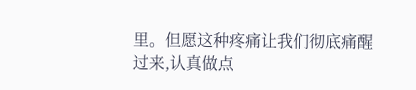里。但愿这种疼痛让我们彻底痛醒过来,认真做点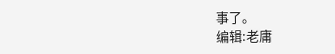事了。
编辑:老庸